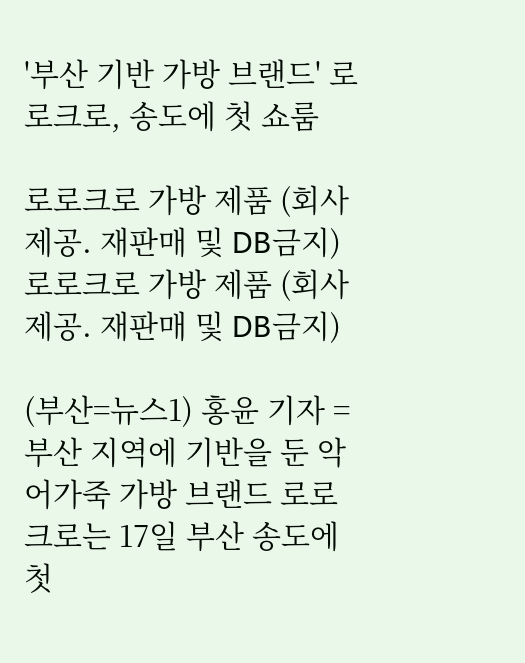'부산 기반 가방 브랜드' 로로크로, 송도에 첫 쇼룸

로로크로 가방 제품 (회사 제공. 재판매 및 DB금지)
로로크로 가방 제품 (회사 제공. 재판매 및 DB금지)

(부산=뉴스1) 홍윤 기자 = 부산 지역에 기반을 둔 악어가죽 가방 브랜드 로로크로는 17일 부산 송도에 첫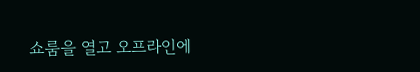쇼룸을 열고 오프라인에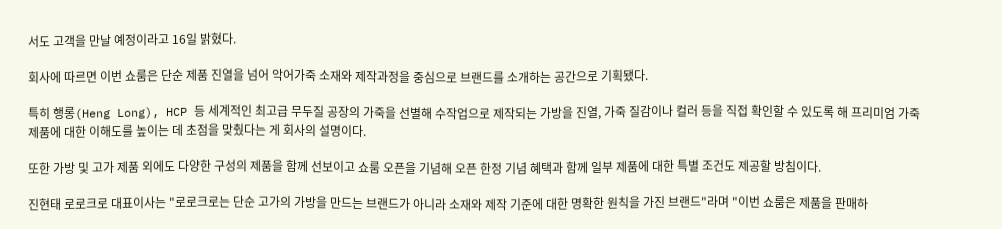서도 고객을 만날 예정이라고 16일 밝혔다.

회사에 따르면 이번 쇼룸은 단순 제품 진열을 넘어 악어가죽 소재와 제작과정을 중심으로 브랜드를 소개하는 공간으로 기획됐다.

특히 행롱(Heng Long), HCP 등 세계적인 최고급 무두질 공장의 가죽을 선별해 수작업으로 제작되는 가방을 진열, 가죽 질감이나 컬러 등을 직접 확인할 수 있도록 해 프리미엄 가죽 제품에 대한 이해도를 높이는 데 초점을 맞췄다는 게 회사의 설명이다.

또한 가방 및 고가 제품 외에도 다양한 구성의 제품을 함께 선보이고 쇼룸 오픈을 기념해 오픈 한정 기념 혜택과 함께 일부 제품에 대한 특별 조건도 제공할 방침이다.

진현태 로로크로 대표이사는 "로로크로는 단순 고가의 가방을 만드는 브랜드가 아니라 소재와 제작 기준에 대한 명확한 원칙을 가진 브랜드"라며 "이번 쇼룸은 제품을 판매하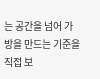는 공간을 넘어 가방을 만드는 기준을 직접 보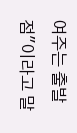여주는 출발점"이라고 말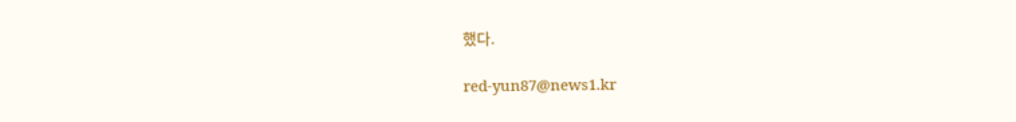했다.

red-yun87@news1.kr